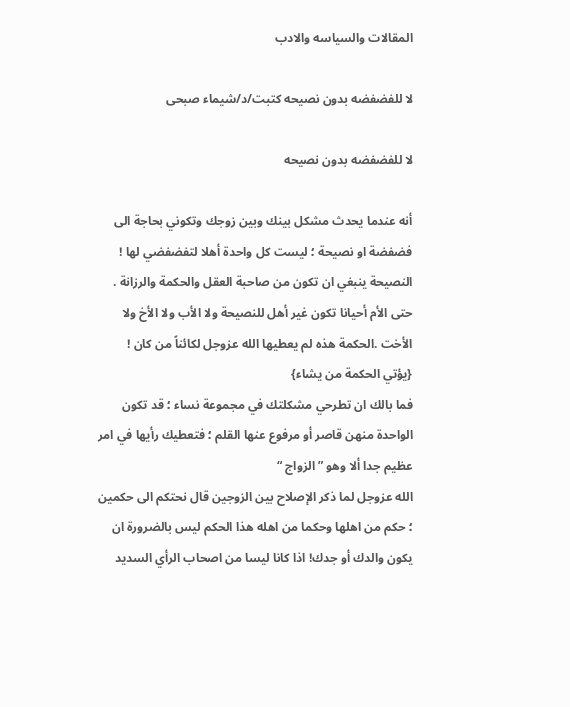المقالات والسياسه والادب

لا للفضفضه بدون نصيحه كتبت/د/شيماء صبحى

لا للفضفضه بدون نصيحه

أنه عندما يحدث مشكل بينك وبين زوجك وتكوني بحاجة الى فضفضة او نصيحة ؛ ليست كل واحدة أهلا لتفضفضي لها !
النصيحة ينبغي ان تكون من صاحبة العقل والحكمة والرزانة .
حتى الأم أحيانا تكون غير أهل للنصيحة ولا الأب ولا الأخ ولا الأخت .الحكمة هذه لم يعطيها الله عزوجل لكائناً من كان !
{يؤتي الحكمة من يشاء}
فما بالك ان تطرحي مشكلتك في مجموعة نساء ؛ قد تكون الواحدة منهن قاصر أو مرفوع عنها القلم ؛ فتعطيك رأيها في امر عظيم جدا ألا وهو ” الزواج “
الله عزوجل لما ذكر الإصلاح بين الزوجين قال نحتكم الى حكمين ؛ حكم من اهلها وحكما من اهله هذا الحكم ليس بالضرورة ان يكون والدك أو جدك! اذا كانا ليسا من اصحاب الرأي السديد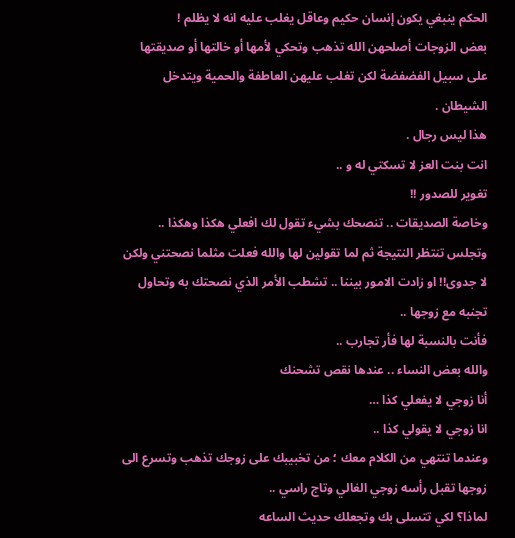الحكم ينبغي يكون إنسان حكيم وعاقل يغلب عليه انه لا يظلم !
بعض الزوجات أصلحهن الله تذهب وتحكي لأمها أو خالتها أو صديقتها على سبيل الفضفضة لكن تغلب عليهن العاطفة والحمية ويتدخل الشيطان .
هذا ليس رجال .
انت بنت العز لا تسكتي له و ..
تغوير للصدور !!
وخاصة الصديقات .. تنصحك بشيء تقول لك افعلي هكذا وهكذا .. وتجلس تنتظر النتيجة ثم لما تقولين لها والله فعلت مثلما نصحتني ولكن لا جدوى!! او زادت الامور بيننا .. تشطب الأمر الذي نصحتك به وتحاول تجنبه مع زوجها ..
فأنت بالنسبة لها فأر تجارب ..
والله بعض النساء .. عندها نقص تشحنك
أنا زوجي لا يفعلي كذا …
انا زوجي لا يقولي كذا ..
وعندما تنتهي من الكلام معك ؛ من تخبيبك على زوجك تذهب وتسرع الى زوجها تقبل رأسه زوجي الغالي وتاج راسي ..
لماذا؟ لكي تتسلى بك وتجعلك حديث الساعه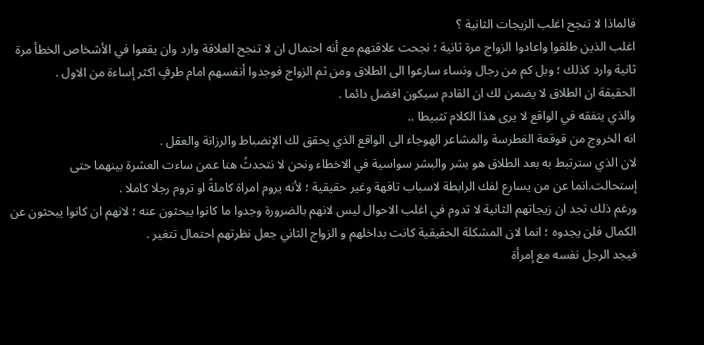فالماذا لا تنجح اغلب الزيجات الثانية ؟
اغلب الذين طلقوا واعادوا الزواج مرة ثانية ؛ نجحت علاقتهم مع أنه احتمال ان لا تنجح العلاقة وارد وان يقعوا في الأشخاص الخطأ مرة ثانية وارد كذلك ؛ وبل كم من رجال ونساء سارعوا الى الطلاق ومن ثم الزواج فوجدوا أنفسهم امام طرفٍ اكثر إساءة من الاول .
الحقيقة ان الطلاق لا يضمن لك ان القادم سيكون افضل دائما .
والذي يتفقه في الواقع لا يرى هذا الكلام تثبيطا ..
انه الخروج من قوقعة الغطرسة والمشاعر الهوجاء الى الواقع الذي يحقق لك الإنضباط والرزانة والعقل .
لان الذي سترتبط به بعد الطلاق هو بشر والبشر سواسية في الاخطاء ونحن لا نتحدثُ هنا عمن ساءت العشرة بينهما حتى إستحالت.انما عن من يسارع لفك الرابطة لاسباب تافهة وغير حقيقية ؛ لأنه يروم امراة كاملةً او تروم رجلا كاملا .
ورغم ذلك تجد ان زيجاتهم الثانية لا تدوم في اغلب الاحوال ليس لانهم بالضرورة وجدوا ما كانوا يبحثون عنه ؛ لانهم ان كانوا يبحثون عن الكمال فلن يجدوه ؛ انما لان المشكلة الحقيقية كانت بداخلهم و الزواج الثاني جعل نظرتهم احتمال تتغير .
فيجد الرجل نفسه مع إمرأة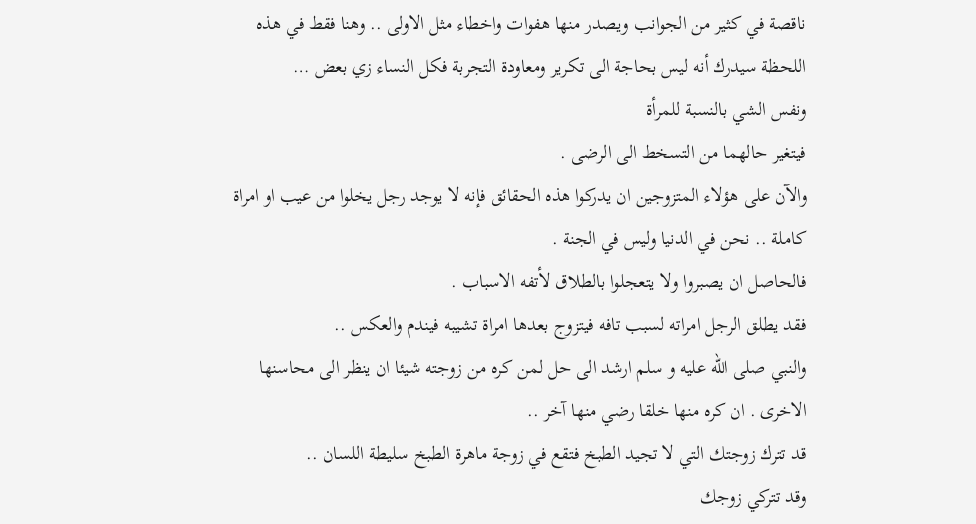ناقصة في كثير من الجوانب ويصدر منها هفوات واخطاء مثل الاولى .. وهنا فقط في هذه اللحظة سيدرك أنه ليس بحاجة الى تكرير ومعاودة التجربة فكل النساء زي بعض …
ونفس الشي بالنسبة للمرأة
فيتغير حالهما من التسخط الى الرضى .
والآن على هؤلاء المتزوجين ان يدركوا هذه الحقائق فإنه لا يوجد رجل يخلوا من عيب او امراة كاملة .. نحن في الدنيا وليس في الجنة .
فالحاصل ان يصبروا ولا يتعجلوا بالطلاق لأتفه الاسباب .
فقد يطلق الرجل امراته لسبب تافه فيتزوج بعدها امراة تشيبه فيندم والعكس ..
والنبي صلى الله عليه و سلم ارشد الى حل لمن كره من زوجته شيئا ان ينظر الى محاسنها الاخرى . ان كره منها خلقا رضي منها آخر ..
قد تترك زوجتك التي لا تجيد الطبخ فتقع في زوجة ماهرة الطبخ سليطة اللسان ..
وقد تتركي زوجك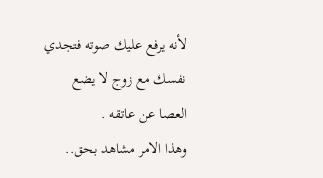لأنه يرفع عليك صوته فتجدي نفسك مع زوج لا يضع العصا عن عاتقه .
وهذا الامر مشاهد بحق..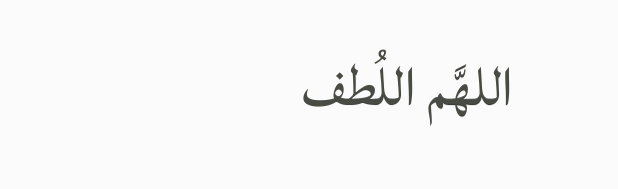اللهَّم اللُطف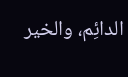الدائِم، والخير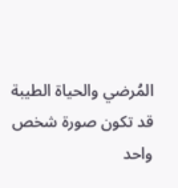المُرضي والحياة الطيبة
قد تكون صورة شخص واحد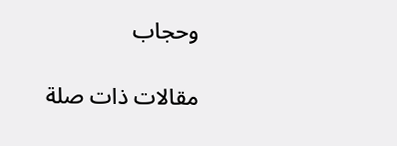وحجاب

مقالات ذات صلة